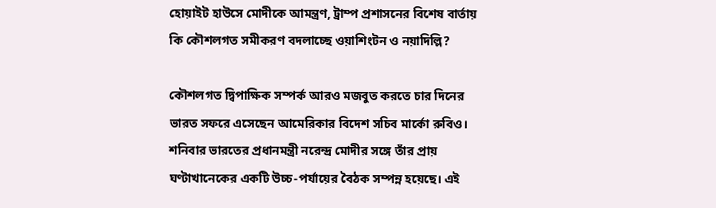হোয়াইট হাউসে মোদীকে আমন্ত্রণ, ট্রাম্প প্রশাসনের বিশেষ বার্তায় কি কৌশলগত সমীকরণ বদলাচ্ছে ওয়াশিংটন ও নয়াদিল্লি?

কৌশলগত দ্বিপাক্ষিক সম্পর্ক আরও মজবুত করতে চার দিনের ভারত সফরে এসেছেন আমেরিকার বিদেশ সচিব মার্কো রুবিও। শনিবার ভারতের প্রধানমন্ত্রী নরেন্দ্র মোদীর সঙ্গে তাঁর প্রায় ঘণ্টাখানেকের একটি উচ্চ-পর্যায়ের বৈঠক সম্পন্ন হয়েছে। এই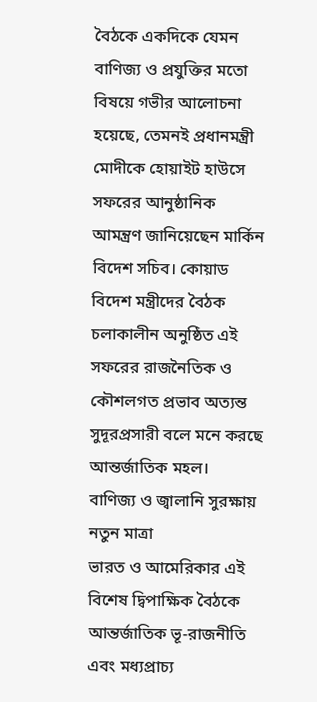বৈঠকে একদিকে যেমন বাণিজ্য ও প্রযুক্তির মতো বিষয়ে গভীর আলোচনা হয়েছে, তেমনই প্রধানমন্ত্রী মোদীকে হোয়াইট হাউসে সফরের আনুষ্ঠানিক আমন্ত্রণ জানিয়েছেন মার্কিন বিদেশ সচিব। কোয়াড বিদেশ মন্ত্রীদের বৈঠক চলাকালীন অনুষ্ঠিত এই সফরের রাজনৈতিক ও কৌশলগত প্রভাব অত্যন্ত সুদূরপ্রসারী বলে মনে করছে আন্তর্জাতিক মহল।
বাণিজ্য ও জ্বালানি সুরক্ষায় নতুন মাত্রা
ভারত ও আমেরিকার এই বিশেষ দ্বিপাক্ষিক বৈঠকে আন্তর্জাতিক ভূ-রাজনীতি এবং মধ্যপ্রাচ্য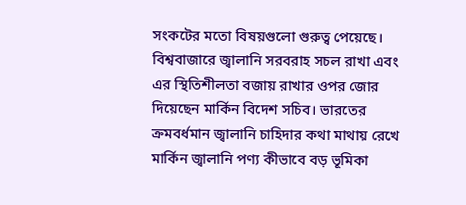সংকটের মতো বিষয়গুলো গুরুত্ব পেয়েছে। বিশ্ববাজারে জ্বালানি সরবরাহ সচল রাখা এবং এর স্থিতিশীলতা বজায় রাখার ওপর জোর দিয়েছেন মার্কিন বিদেশ সচিব। ভারতের ক্রমবর্ধমান জ্বালানি চাহিদার কথা মাথায় রেখে মার্কিন জ্বালানি পণ্য কীভাবে বড় ভূমিকা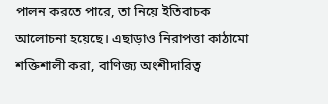পালন করতে পারে, তা নিয়ে ইতিবাচক আলোচনা হয়েছে। এছাড়াও নিরাপত্তা কাঠামো শক্তিশালী করা, বাণিজ্য অংশীদারিত্ব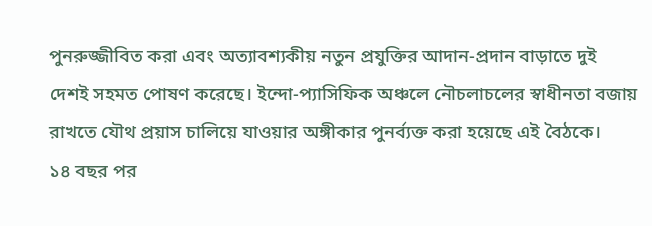পুনরুজ্জীবিত করা এবং অত্যাবশ্যকীয় নতুন প্রযুক্তির আদান-প্রদান বাড়াতে দুই দেশই সহমত পোষণ করেছে। ইন্দো-প্যাসিফিক অঞ্চলে নৌচলাচলের স্বাধীনতা বজায় রাখতে যৌথ প্রয়াস চালিয়ে যাওয়ার অঙ্গীকার পুনর্ব্যক্ত করা হয়েছে এই বৈঠকে।
১৪ বছর পর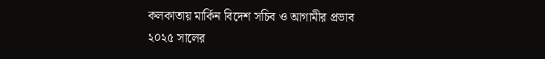কলকাতায় মার্কিন বিদেশ সচিব ও আগামীর প্রভাব
২০২৫ সালের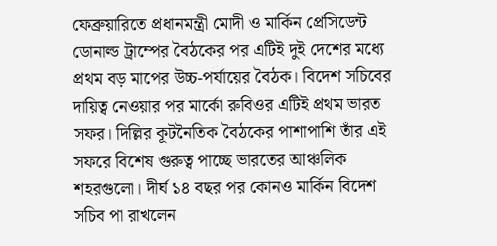ফেব্রুয়ারিতে প্রধানমন্ত্রী মোদী ও মার্কিন প্রেসিডেন্ট ডোনাল্ড ট্রাম্পের বৈঠকের পর এটিই দুই দেশের মধ্যে প্রথম বড় মাপের উচ্চ-পর্যায়ের বৈঠক। বিদেশ সচিবের দায়িত্ব নেওয়ার পর মার্কো রুবিওর এটিই প্রথম ভারত সফর। দিল্লির কূটনৈতিক বৈঠকের পাশাপাশি তাঁর এই সফরে বিশেষ গুরুত্ব পাচ্ছে ভারতের আঞ্চলিক শহরগুলো। দীর্ঘ ১৪ বছর পর কোনও মার্কিন বিদেশ সচিব পা রাখলেন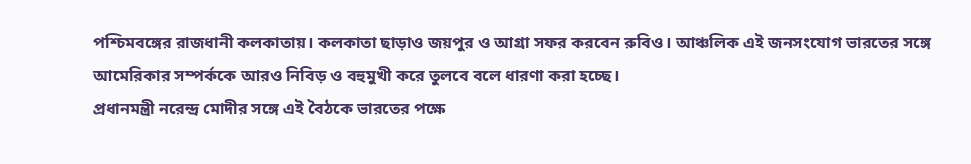পশ্চিমবঙ্গের রাজধানী কলকাতায়। কলকাতা ছাড়াও জয়পুর ও আগ্রা সফর করবেন রুবিও। আঞ্চলিক এই জনসংযোগ ভারতের সঙ্গে আমেরিকার সম্পর্ককে আরও নিবিড় ও বহুমুখী করে তুলবে বলে ধারণা করা হচ্ছে।
প্রধানমন্ত্রী নরেন্দ্র মোদীর সঙ্গে এই বৈঠকে ভারতের পক্ষে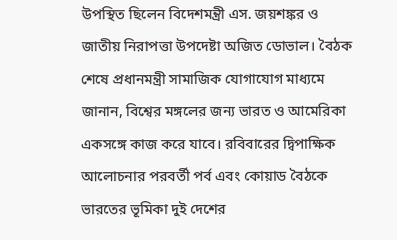উপস্থিত ছিলেন বিদেশমন্ত্রী এস. জয়শঙ্কর ও জাতীয় নিরাপত্তা উপদেষ্টা অজিত ডোভাল। বৈঠক শেষে প্রধানমন্ত্রী সামাজিক যোগাযোগ মাধ্যমে জানান, বিশ্বের মঙ্গলের জন্য ভারত ও আমেরিকা একসঙ্গে কাজ করে যাবে। রবিবারের দ্বিপাক্ষিক আলোচনার পরবর্তী পর্ব এবং কোয়াড বৈঠকে ভারতের ভূমিকা দুই দেশের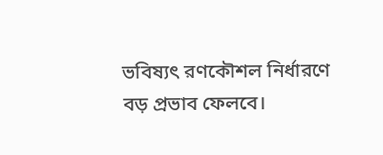ভবিষ্যৎ রণকৌশল নির্ধারণে বড় প্রভাব ফেলবে।